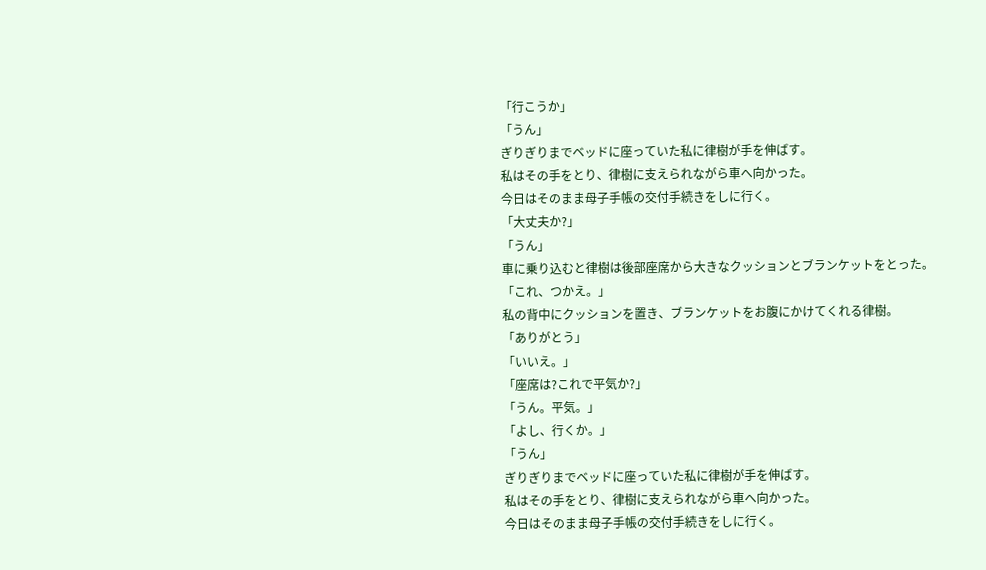「行こうか」
「うん」
ぎりぎりまでベッドに座っていた私に律樹が手を伸ばす。
私はその手をとり、律樹に支えられながら車へ向かった。
今日はそのまま母子手帳の交付手続きをしに行く。
「大丈夫か?」
「うん」
車に乗り込むと律樹は後部座席から大きなクッションとブランケットをとった。
「これ、つかえ。」
私の背中にクッションを置き、ブランケットをお腹にかけてくれる律樹。
「ありがとう」
「いいえ。」
「座席は?これで平気か?」
「うん。平気。」
「よし、行くか。」
「うん」
ぎりぎりまでベッドに座っていた私に律樹が手を伸ばす。
私はその手をとり、律樹に支えられながら車へ向かった。
今日はそのまま母子手帳の交付手続きをしに行く。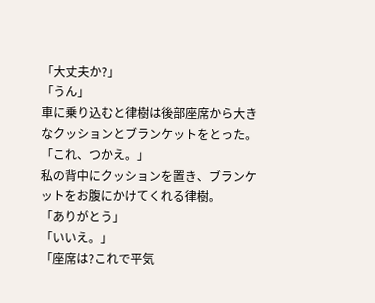「大丈夫か?」
「うん」
車に乗り込むと律樹は後部座席から大きなクッションとブランケットをとった。
「これ、つかえ。」
私の背中にクッションを置き、ブランケットをお腹にかけてくれる律樹。
「ありがとう」
「いいえ。」
「座席は?これで平気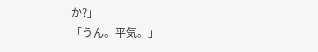か?」
「うん。平気。」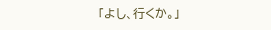「よし、行くか。」